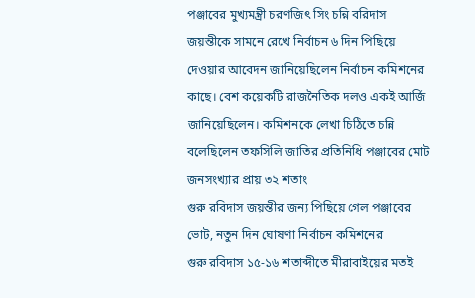পঞ্জাবের মুখ্যমন্ত্রী চরণজিৎ সিং চন্নি বরিদাস জয়ন্তীকে সামনে রেখে নির্বাচন ৬ দিন পিছিয়ে দেওয়ার আবেদন জানিয়েছিলেন নির্বাচন কমিশনের কাছে। বেশ কয়েকটি রাজনৈতিক দলও একই আর্জি জানিয়েছিলেন। কমিশনকে লেখা চিঠিতে চন্নি বলেছিলেন তফসিলি জাতির প্রতিনিধি পঞ্জাবের মোট জনসংখ্যার প্রায় ৩২ শতাং
গুরু রবিদাস জয়ন্তীর জন্য পিছিয়ে গেল পঞ্জাবের ভোট, নতুন দিন ঘোষণা নির্বাচন কমিশনের
গুরু রবিদাস ১৫-১৬ শতাব্দীতে মীরাবাইয়ের মতই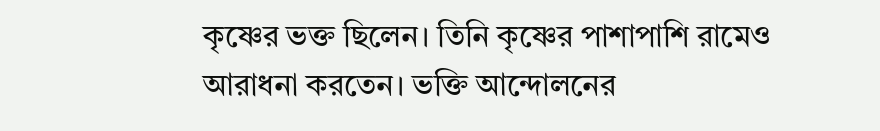কৃষ্ণের ভক্ত ছিলেন। তিনি কৃষ্ণের পাশাপাশি রামেও আরাধনা করতেন। ভক্তি আন্দোলনের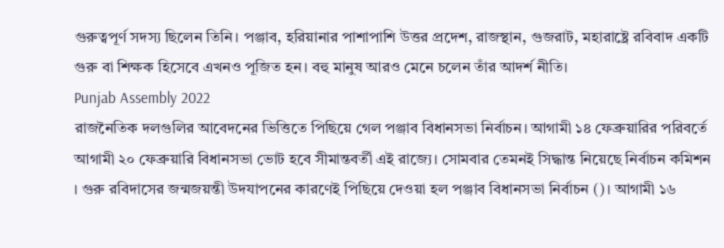গুরুত্বপূর্ণ সদস্য ছিলেন তিনি। পঞ্জাব, হরিয়ানার পাশাপাশি উত্তর প্রদেশ, রাজস্থান, গুজরাট, মহারাষ্ট্রে রবিবাদ একটি গুরু বা শিক্ষক হিসেবে এখনও পূজিত হন। বহু মানুষ আরও মেনে চলেন তাঁর আদর্শ নীতি।
Punjab Assembly 2022
রাজনৈতিক দলগুলির আবেদনের ভিত্তিতে পিছিয়ে গেল পঞ্জাব বিধানসভা নির্বাচন। আগামী ১৪ ফেব্রুয়ারির পরিবর্তে আগামী ২০ ফেব্রুয়ারি বিধানসভা ভোট হবে সীমান্তবর্তী এই রাজ্যে। সোমবার তেমনই সিদ্ধান্ত নিয়েছে নির্বাচন কমিশন । গুরু রবিদাসের জন্মজয়ন্তী উদযাপনের কারণেই পিছিয়ে দেওয়া হল পঞ্জাব বিধানসভা নির্বাচন ()। আগামী ১৬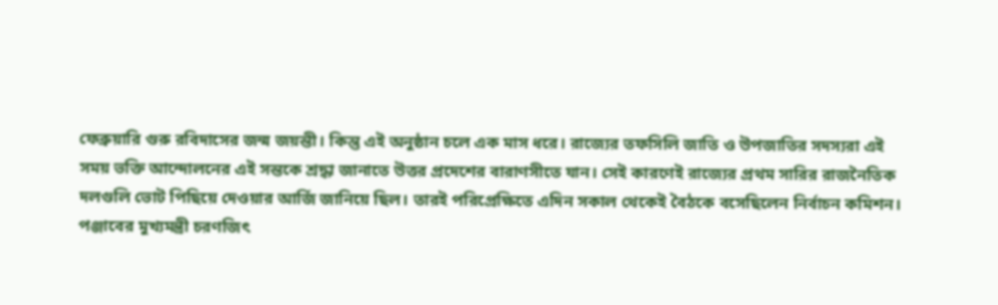ফেব্রুয়ারি গুরু রবিদাসের জন্ম জয়ন্তী। কিন্তু এই অনুষ্ঠান চলে এক মাস ধরে। রাজ্যের তফসিলি জাতি ও উপজাতির সদস্যরা এই সময় ভক্তি আন্দোলনের এই সন্তকে শ্রদ্ধা জানাতে উত্তর প্রদেশের বারাণসীতে যান। সেই কারণেই রাজ্যের প্রথম সারির রাজনৈতিক দলগুলি ভোট পিছিয়ে দেওয়ার আর্জি জানিয়ে ছিল। তারই পরিপ্রেক্ষিতে এদিন সকাল থেকেই বৈঠকে বসেছিলেন নির্বাচন কমিশন।
পঞ্জাবের মুখ্যমন্ত্রী চরণজিৎ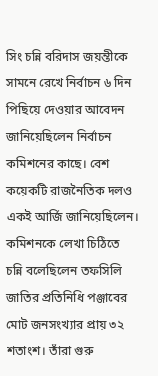সিং চন্নি বরিদাস জয়ন্তীকে সামনে রেখে নির্বাচন ৬ দিন পিছিয়ে দেওয়ার আবেদন জানিয়েছিলেন নির্বাচন কমিশনের কাছে। বেশ কয়েকটি রাজনৈতিক দলও একই আর্জি জানিয়েছিলেন। কমিশনকে লেখা চিঠিতে চন্নি বলেছিলেন তফসিলি জাতির প্রতিনিধি পঞ্জাবের মোট জনসংখ্যার প্রায় ৩২ শতাংশ। তাঁরা গুরু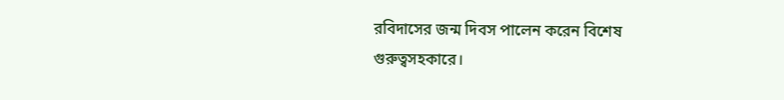রবিদাসের জন্ম দিবস পালেন করেন বিশেষ গুরুত্বসহকারে।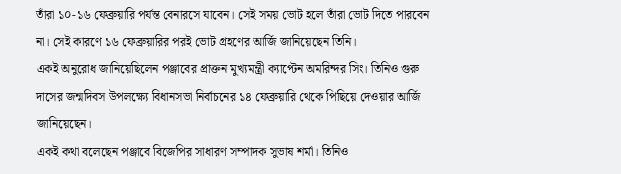তাঁরা ১০-১৬ ফেব্রুয়ারি পর্যন্ত বেনারসে যাবেন। সেই সময় ভোট হলে তাঁরা ভোট দিতে পারবেন না। সেই কারণে ১৬ ফেব্রুয়ারির পরই ভোট গ্রহণের আর্জি জানিয়েছেন তিনি।
একই অনুরোধ জানিয়েছিলেন পঞ্জাবের প্রাক্তন মুখ্যমন্ত্রী ক্যাপ্টেন অমরিন্দর সিং। তিনিও গুরু দাসের জন্মদিবস উপলক্ষ্যে বিধানসভা নির্বাচনের ১৪ ফেব্রুয়ারি থেকে পিছিয়ে দেওয়ার আর্জি জানিয়েছেন।
একই কথা বলেছেন পঞ্জাবে বিজেপির সাধারণ সম্পাদক সুভাষ শর্মা। তিনিও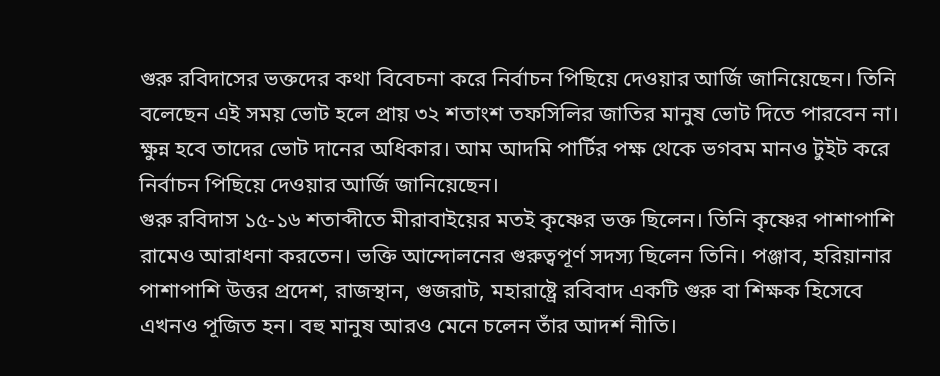গুরু রবিদাসের ভক্তদের কথা বিবেচনা করে নির্বাচন পিছিয়ে দেওয়ার আর্জি জানিয়েছেন। তিনি বলেছেন এই সময় ভোট হলে প্রায় ৩২ শতাংশ তফসিলির জাতির মানুষ ভোট দিতে পারবেন না। ক্ষুন্ন হবে তাদের ভোট দানের অধিকার। আম আদমি পার্টির পক্ষ থেকে ভগবম মানও টুইট করে নির্বাচন পিছিয়ে দেওয়ার আর্জি জানিয়েছেন।
গুরু রবিদাস ১৫-১৬ শতাব্দীতে মীরাবাইয়ের মতই কৃষ্ণের ভক্ত ছিলেন। তিনি কৃষ্ণের পাশাপাশি রামেও আরাধনা করতেন। ভক্তি আন্দোলনের গুরুত্বপূর্ণ সদস্য ছিলেন তিনি। পঞ্জাব, হরিয়ানার পাশাপাশি উত্তর প্রদেশ, রাজস্থান, গুজরাট, মহারাষ্ট্রে রবিবাদ একটি গুরু বা শিক্ষক হিসেবে এখনও পূজিত হন। বহু মানুষ আরও মেনে চলেন তাঁর আদর্শ নীতি।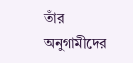তাঁর অনুগামীদের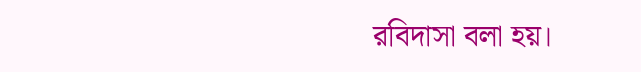রবিদাসা বলা হয়।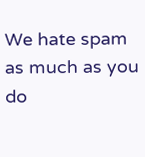We hate spam as much as you do